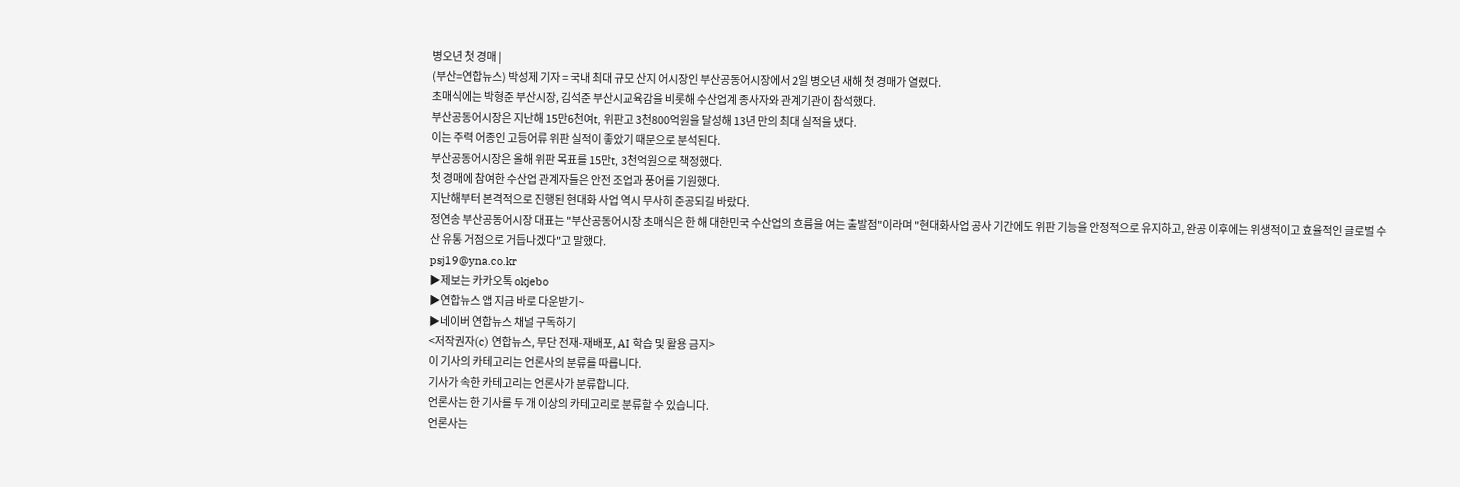병오년 첫 경매 |
(부산=연합뉴스) 박성제 기자 = 국내 최대 규모 산지 어시장인 부산공동어시장에서 2일 병오년 새해 첫 경매가 열렸다.
초매식에는 박형준 부산시장, 김석준 부산시교육감을 비롯해 수산업계 종사자와 관계기관이 참석했다.
부산공동어시장은 지난해 15만6천여t, 위판고 3천800억원을 달성해 13년 만의 최대 실적을 냈다.
이는 주력 어종인 고등어류 위판 실적이 좋았기 때문으로 분석된다.
부산공동어시장은 올해 위판 목표를 15만t, 3천억원으로 책정했다.
첫 경매에 참여한 수산업 관계자들은 안전 조업과 풍어를 기원했다.
지난해부터 본격적으로 진행된 현대화 사업 역시 무사히 준공되길 바랐다.
정연송 부산공동어시장 대표는 "부산공동어시장 초매식은 한 해 대한민국 수산업의 흐름을 여는 출발점"이라며 "현대화사업 공사 기간에도 위판 기능을 안정적으로 유지하고, 완공 이후에는 위생적이고 효율적인 글로벌 수산 유통 거점으로 거듭나겠다"고 말했다.
psj19@yna.co.kr
▶제보는 카카오톡 okjebo
▶연합뉴스 앱 지금 바로 다운받기~
▶네이버 연합뉴스 채널 구독하기
<저작권자(c) 연합뉴스, 무단 전재-재배포, AI 학습 및 활용 금지>
이 기사의 카테고리는 언론사의 분류를 따릅니다.
기사가 속한 카테고리는 언론사가 분류합니다.
언론사는 한 기사를 두 개 이상의 카테고리로 분류할 수 있습니다.
언론사는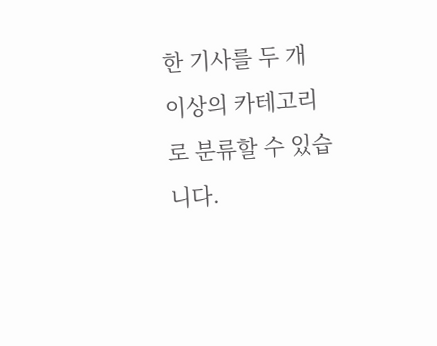한 기사를 두 개 이상의 카테고리로 분류할 수 있습니다.